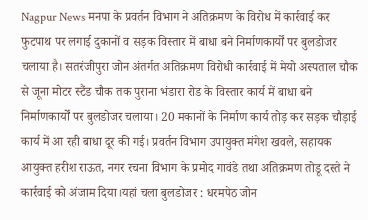Nagpur News मनपा के प्रवर्तन विभाग ने अतिक्रमण के विरोध में कार्रवाई कर फुटपाथ पर लगाई दुकानों व सड़क विस्तार में बाधा बने निर्माणकार्यों पर बुलडोजर चलाया है। सतरंजीपुरा जोन अंतर्गत अतिक्रमण विरोधी कार्रवाई में मेयो अस्पताल चौक से जूना मोटर स्टैंड चौक तक पुराना भंडारा रोड के विस्तार कार्य में बाधा बने निर्माणकार्यों पर बुलडोजर चलाया। 20 मकानों के निर्माण कार्य तोड़ कर सड़क चौड़ाई कार्य में आ रही बाधा दूर की गई। प्रवर्तन विभाग उपायुक्त मंगेश खवले, सहायक आयुक्त हरीश राऊत, नगर रचना विभाग के प्रमोद गावंडे तथा अतिक्रमण तोडू दस्ते ने कार्रवाई को अंजाम दिया।यहां चला बुलडोजर : धरमपेठ जोन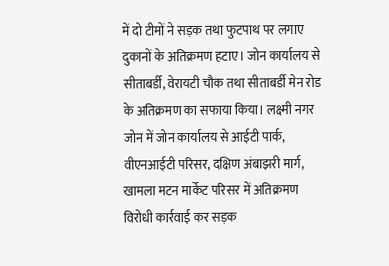में दो टीमों ने सड़क तथा फुटपाथ पर लगाए दुकानों के अतिक्रमण हटाए। जोन कार्यालय से सीताबर्डी, वेरायटी चौक तथा सीताबर्डी मेन रोड के अतिक्रमण का सफाया किया। लक्ष्मी नगर जोन में जोन कार्यालय से आईटी पार्क, वीएनआईटी परिसर, दक्षिण अंबाझरी मार्ग, खामला मटन मार्केट परिसर में अतिक्रमण विरोधी कार्रवाई कर सड़क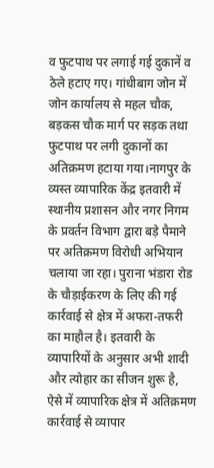व फुटपाथ पर लगाई गई दुकानें व ठेले हटाए गए। गांधीबाग जोन में जोन कार्यालय से महल चौक, बड़कस चौक मार्ग पर सड़क तथा फुटपाथ पर लगी दुकानों का अतिक्रमण हटाया गया।नागपुर के व्यस्त व्यापारिक केंद्र इतवारी में स्थानीय प्रशासन और नगर निगम के प्रवर्तन विभाग द्वारा बड़े पैमाने पर अतिक्रमण विरोधी अभियान चलाया जा रहा। पुराना भंडारा रोड के चौड़ाईकरण के लिए की गई कार्रवाई से क्षेत्र में अफरा-तफरी का माहौल है। इतवारी के व्यापारियों के अनुसार अभी शादी और त्योहार का सीजन शुरू है, ऐसे में व्यापारिक क्षेत्र में अतिक्रमण कार्रवाई से व्यापार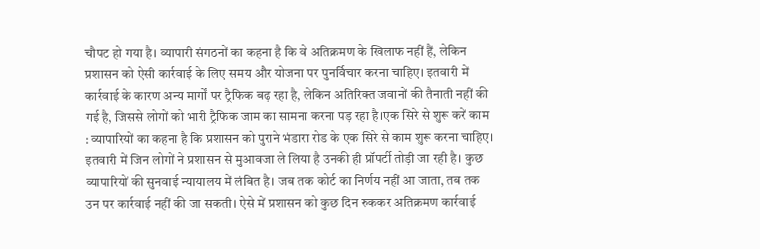चौपट हो गया है। व्यापारी संगठनों का कहना है कि वे अतिक्रमण के खिलाफ नहीं हैं, लेकिन प्रशासन को ऐसी कार्रवाई के लिए समय और योजना पर पुनर्विचार करना चाहिए। इतवारी में कार्रवाई के कारण अन्य मार्गों पर ट्रैफिक बढ़ रहा है, लेकिन अतिरिक्त जवानों की तैनाती नहीं की गई है, जिससे लोगों को भारी ट्रैफिक जाम का सामना करना पड़ रहा है।एक सिरे से शुरू करें काम : व्यापारियों का कहना है कि प्रशासन को पुराने भंडारा रोड के एक सिरे से काम शुरू करना चाहिए। इतवारी में जिन लोगों ने प्रशासन से मुआवजा ले लिया है उनकी ही प्रॉपर्टी तोड़ी जा रही है। कुछ व्यापारियों की सुनवाई न्यायालय में लंबित है। जब तक कोर्ट का निर्णय नहीं आ जाता, तब तक उन पर कार्रवाई नहीं की जा सकती। ऐसे में प्रशासन को कुछ दिन रुककर अतिक्रमण कार्रवाई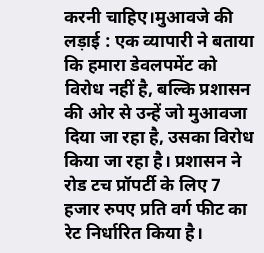करनी चाहिए।मुआवजे की लड़ाई : एक व्यापारी ने बताया कि हमारा डेवलपमेंट को विरोध नहीं है, बल्कि प्रशासन की ओर से उन्हें जो मुआवजा दिया जा रहा है, उसका विरोध किया जा रहा है। प्रशासन ने रोड टच प्रॉपर्टी के लिए 7 हजार रुपए प्रति वर्ग फीट का रेट निर्धारित किया है।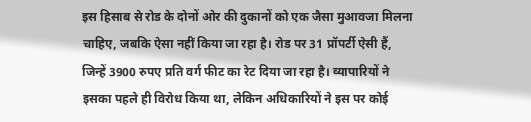इस हिसाब से रोड के दोनों ओर की दुकानों को एक जैसा मुआवजा मिलना चाहिए, जबकि ऐसा नहीं किया जा रहा है। रोड पर 31 प्रॉपर्टी ऐसी हैं, जिन्हें 3900 रुपए प्रति वर्ग फीट का रेट दिया जा रहा है। व्यापारियों ने इसका पहले ही विरोध किया था, लेकिन अधिकारियों ने इस पर कोई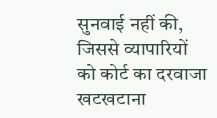सुनवाई नहीं की, जिससे व्यापारियों को कोर्ट का दरवाजा खटखटाना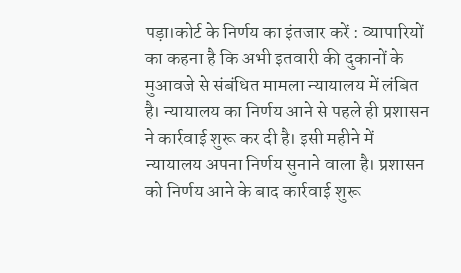पड़ा।कोर्ट के निर्णय का इंतजार करें : व्यापारियों का कहना है कि अभी इतवारी की दुकानों के मुआवजे से संबंधित मामला न्यायालय में लंबित है। न्यायालय का निर्णय आने से पहले ही प्रशासन ने कार्रवाई शुरू कर दी है। इसी महीने में न्यायालय अपना निर्णय सुनाने वाला है। प्रशासन को निर्णय आने के बाद कार्रवाई शुरू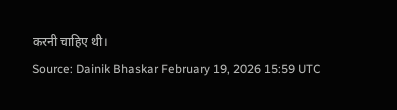करनी चाहिए थी।
Source: Dainik Bhaskar February 19, 2026 15:59 UTC